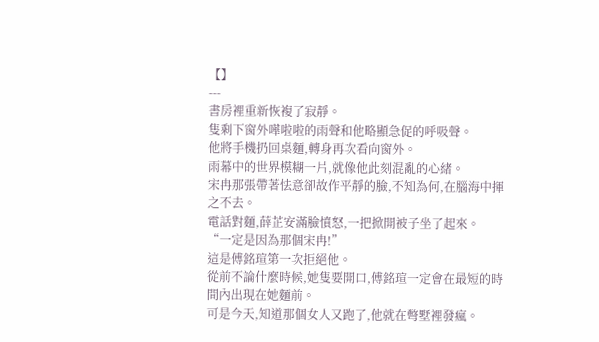【】
---
書房裡重新恢複了寂靜。
隻剩下窗外嘩啦啦的雨聲和他略顯急促的呼吸聲。
他將手機扔回桌麵,轉身再次看向窗外。
雨幕中的世界模糊一片,就像他此刻混亂的心緒。
宋冉那張帶著怯意卻故作平靜的臉,不知為何,在腦海中揮之不去。
電話對麵,薛芷安滿臉憤怒,一把掀開被子坐了起來。
“一定是因為那個宋冉!”
這是傅銘瑄第一次拒絕他。
從前不論什麼時候,她隻要開口,傅銘瑄一定會在最短的時間內出現在她麵前。
可是今天,知道那個女人又跑了,他就在彆墅裡發瘋。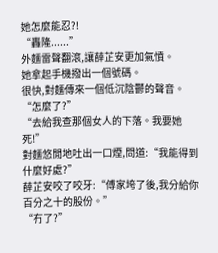她怎麼能忍?!
“轟隆......”
外麵雷聲翻滾,讓薛芷安更加氣憤。
她拿起手機撥出一個號碼。
很快,對麵傳來一個低沉陰鬱的聲音。
“怎麼了?”
“去給我查那個女人的下落。我要她死!”
對麵悠閒地吐出一口煙,問道:“我能得到什麼好處?”
薛芷安咬了咬牙:“傅家垮了後,我分給你百分之十的股份。”
“冇了?”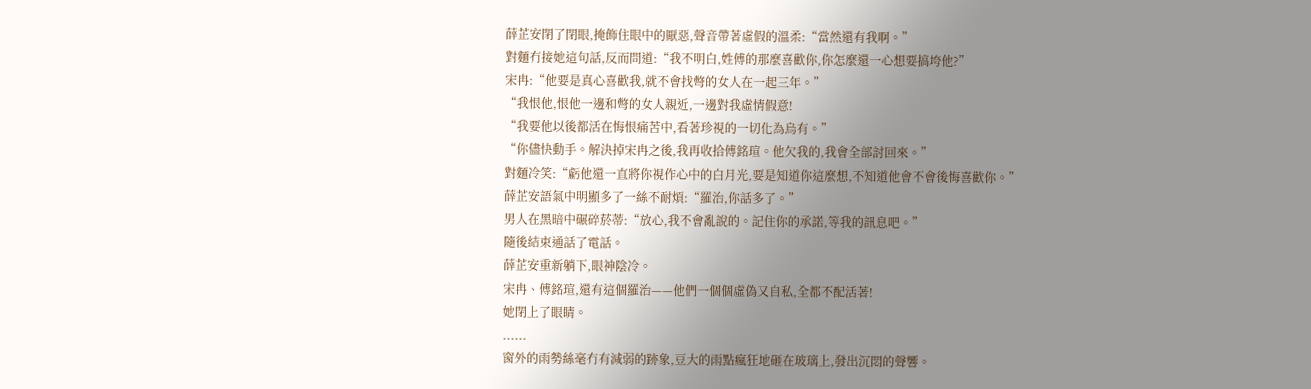薛芷安閉了閉眼,掩飾住眼中的厭惡,聲音帶著虛假的溫柔:“當然還有我啊。”
對麵冇接她這句話,反而問道:“我不明白,姓傅的那麼喜歡你,你怎麼還一心想要搞垮他?”
宋冉:“他要是真心喜歡我,就不會找彆的女人在一起三年。”
“我恨他,恨他一邊和彆的女人親近,一邊對我虛情假意!
“我要他以後都活在悔恨痛苦中,看著珍視的一切化為烏有。”
“你儘快動手。解決掉宋冉之後,我再收拾傅銘瑄。他欠我的,我會全部討回來。”
對麵冷笑:“虧他還一直將你視作心中的白月光,要是知道你這麼想,不知道他會不會後悔喜歡你。”
薛芷安語氣中明顯多了一絲不耐煩:“羅治,你話多了。”
男人在黑暗中碾碎菸蒂:“放心,我不會亂說的。記住你的承諾,等我的訊息吧。”
隨後結束通話了電話。
薛芷安重新躺下,眼神陰冷。
宋冉、傅銘瑄,還有這個羅治——他們一個個虛偽又自私,全都不配活著!
她閉上了眼睛。
......
窗外的雨勢絲毫冇有減弱的跡象,豆大的雨點瘋狂地砸在玻璃上,發出沉悶的聲響。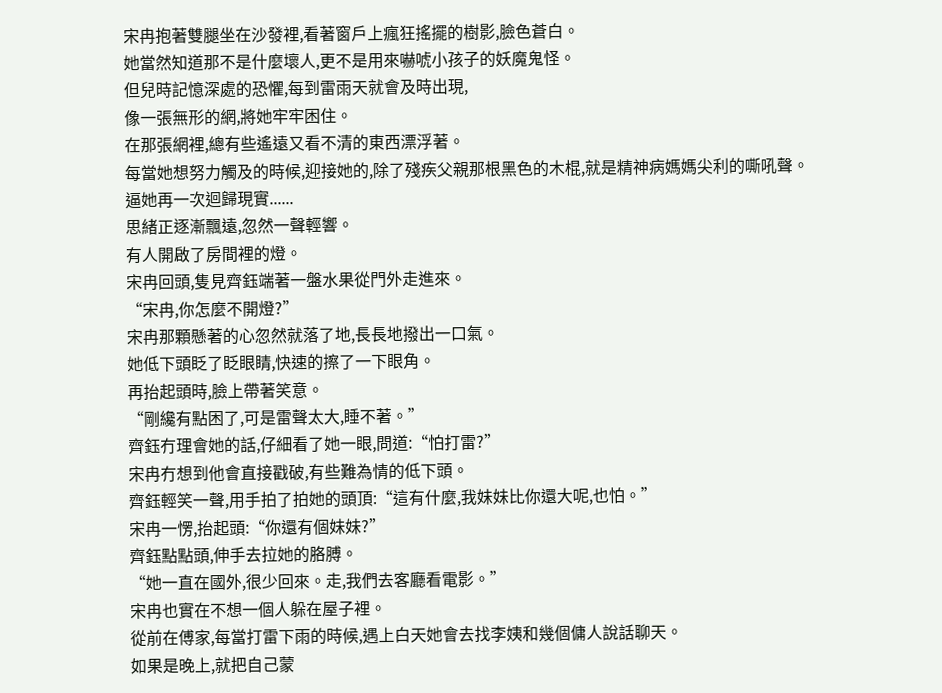宋冉抱著雙腿坐在沙發裡,看著窗戶上瘋狂搖擺的樹影,臉色蒼白。
她當然知道那不是什麼壞人,更不是用來嚇唬小孩子的妖魔鬼怪。
但兒時記憶深處的恐懼,每到雷雨天就會及時出現,
像一張無形的網,將她牢牢困住。
在那張網裡,總有些遙遠又看不清的東西漂浮著。
每當她想努力觸及的時候,迎接她的,除了殘疾父親那根黑色的木棍,就是精神病媽媽尖利的嘶吼聲。
逼她再一次迴歸現實......
思緒正逐漸飄遠,忽然一聲輕響。
有人開啟了房間裡的燈。
宋冉回頭,隻見齊鈺端著一盤水果從門外走進來。
“宋冉,你怎麼不開燈?”
宋冉那顆懸著的心忽然就落了地,長長地撥出一口氣。
她低下頭眨了眨眼睛,快速的擦了一下眼角。
再抬起頭時,臉上帶著笑意。
“剛纔有點困了,可是雷聲太大,睡不著。”
齊鈺冇理會她的話,仔細看了她一眼,問道:“怕打雷?”
宋冉冇想到他會直接戳破,有些難為情的低下頭。
齊鈺輕笑一聲,用手拍了拍她的頭頂:“這有什麼,我妹妹比你還大呢,也怕。”
宋冉一愣,抬起頭:“你還有個妹妹?”
齊鈺點點頭,伸手去拉她的胳膊。
“她一直在國外,很少回來。走,我們去客廳看電影。”
宋冉也實在不想一個人躲在屋子裡。
從前在傅家,每當打雷下雨的時候,遇上白天她會去找李姨和幾個傭人說話聊天。
如果是晚上,就把自己蒙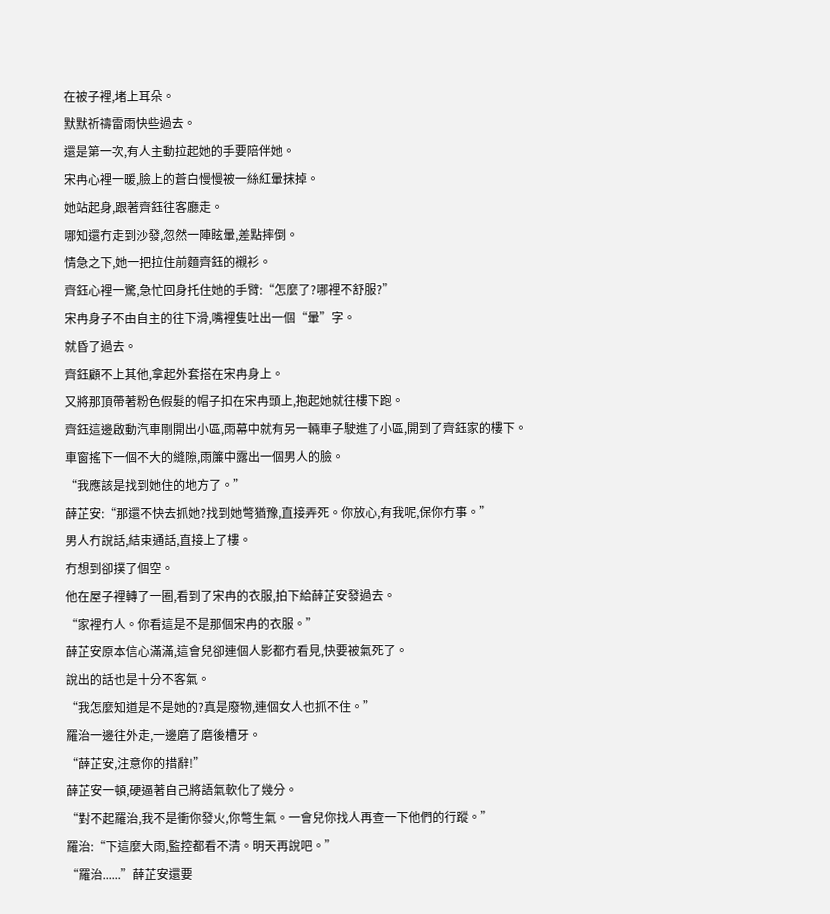在被子裡,堵上耳朵。
默默祈禱雷雨快些過去。
還是第一次,有人主動拉起她的手要陪伴她。
宋冉心裡一暖,臉上的蒼白慢慢被一絲紅暈抹掉。
她站起身,跟著齊鈺往客廳走。
哪知還冇走到沙發,忽然一陣眩暈,差點摔倒。
情急之下,她一把拉住前麵齊鈺的襯衫。
齊鈺心裡一驚,急忙回身托住她的手臂:“怎麼了?哪裡不舒服?”
宋冉身子不由自主的往下滑,嘴裡隻吐出一個“暈”字。
就昏了過去。
齊鈺顧不上其他,拿起外套搭在宋冉身上。
又將那頂帶著粉色假髮的帽子扣在宋冉頭上,抱起她就往樓下跑。
齊鈺這邊啟動汽車剛開出小區,雨幕中就有另一輛車子駛進了小區,開到了齊鈺家的樓下。
車窗搖下一個不大的縫隙,雨簾中露出一個男人的臉。
“我應該是找到她住的地方了。”
薛芷安:“那還不快去抓她?找到她彆猶豫,直接弄死。你放心,有我呢,保你冇事。”
男人冇說話,結束通話,直接上了樓。
冇想到卻撲了個空。
他在屋子裡轉了一圈,看到了宋冉的衣服,拍下給薛芷安發過去。
“家裡冇人。你看這是不是那個宋冉的衣服。”
薛芷安原本信心滿滿,這會兒卻連個人影都冇看見,快要被氣死了。
說出的話也是十分不客氣。
“我怎麼知道是不是她的?真是廢物,連個女人也抓不住。”
羅治一邊往外走,一邊磨了磨後槽牙。
“薛芷安,注意你的措辭!”
薛芷安一頓,硬逼著自己將語氣軟化了幾分。
“對不起羅治,我不是衝你發火,你彆生氣。一會兒你找人再查一下他們的行蹤。”
羅治:“下這麼大雨,監控都看不清。明天再說吧。”
“羅治......”薛芷安還要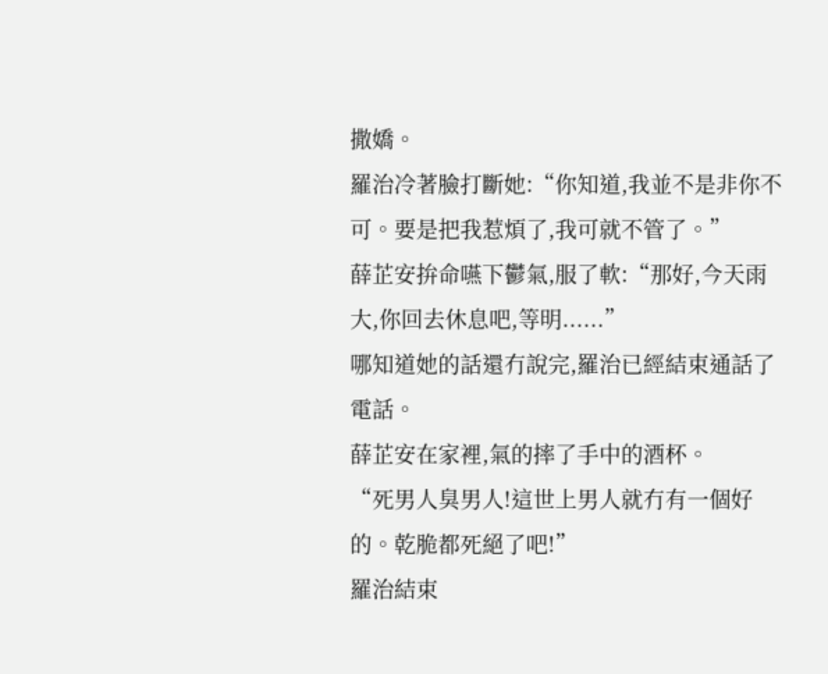撒嬌。
羅治冷著臉打斷她:“你知道,我並不是非你不可。要是把我惹煩了,我可就不管了。”
薛芷安拚命嚥下鬱氣,服了軟:“那好,今天雨大,你回去休息吧,等明......”
哪知道她的話還冇說完,羅治已經結束通話了電話。
薛芷安在家裡,氣的摔了手中的酒杯。
“死男人臭男人!這世上男人就冇有一個好的。乾脆都死絕了吧!”
羅治結束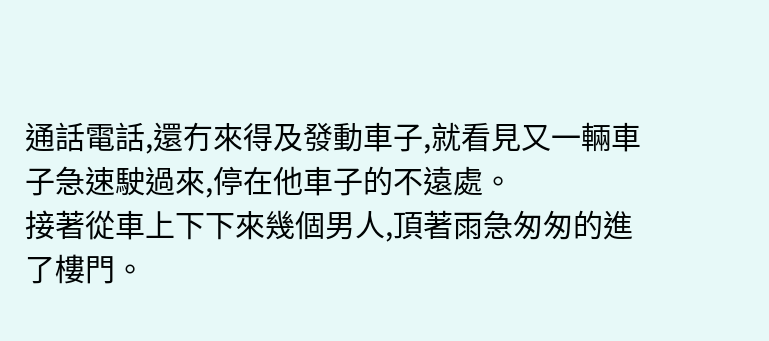通話電話,還冇來得及發動車子,就看見又一輛車子急速駛過來,停在他車子的不遠處。
接著從車上下下來幾個男人,頂著雨急匆匆的進了樓門。